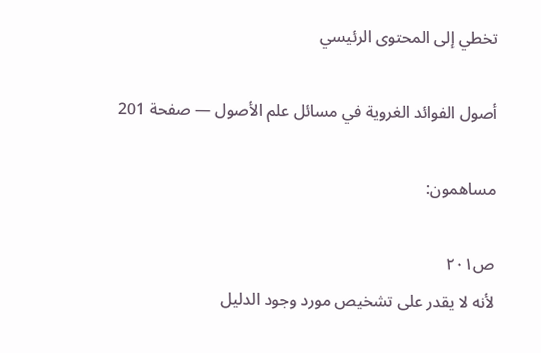تخطي إلى المحتوى الرئيسي

أصول الفوائد الغروية في مسائل علم الأصول — صفحة 201

مساهمون:

ص٢٠١
لأنه لا يقدر على تشخيص مورد وجود الدليل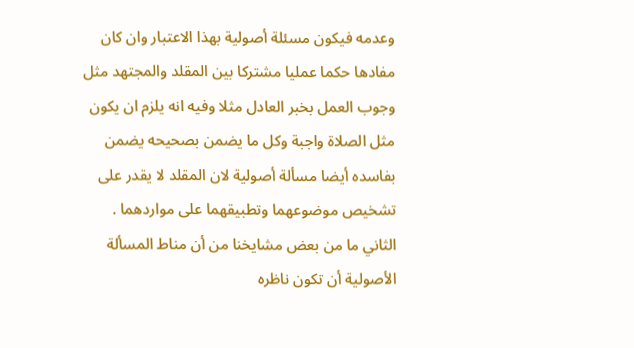وعدمه فيكون مسئلة أصولية بهذا الاعتبار وان كان مفادها حكما عمليا مشتركا بين المقلد والمجتهد مثل وجوب العمل بخبر العادل مثلا وفيه انه يلزم ان يكون مثل الصلاة واجبة وكل ما يضمن بصحيحه يضمن بفاسده أيضا مسألة أصولية لان المقلد لا يقدر على تشخيص موضوعهما وتطبيقهما على مواردهما . الثاني ما من بعض مشايخنا من أن مناط المسألة الأصولية أن تكون ناظره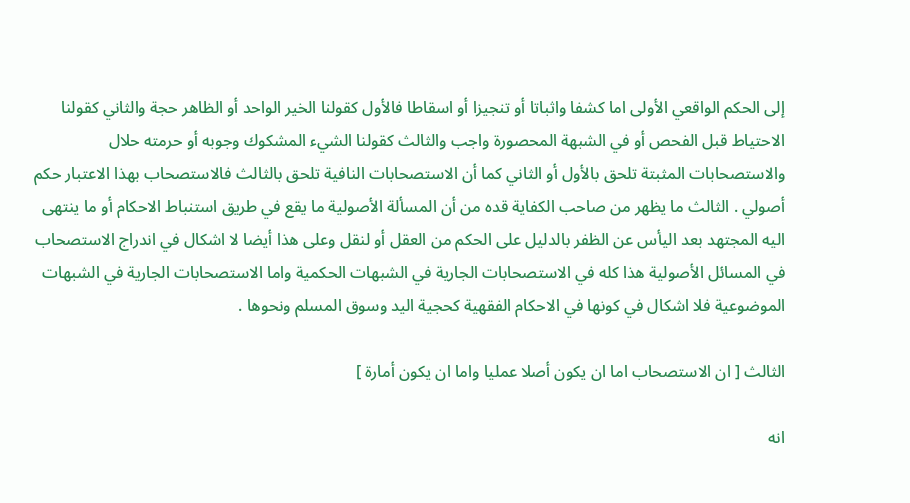إلى الحكم الواقعي الأولى اما كشفا واثباتا أو تنجيزا أو اسقاطا فالأول كقولنا الخير الواحد أو الظاهر حجة والثاني كقولنا الاحتياط قبل الفحص أو في الشبهة المحصورة واجب والثالث كقولنا الشيء المشكوك وجوبه أو حرمته حلال والاستصحابات المثبتة تلحق بالأول أو الثاني كما أن الاستصحابات النافية تلحق بالثالث فالاستصحاب بهذا الاعتبار حكم أصولي . الثالث ما يظهر من صاحب الكفاية قده من أن المسألة الأصولية ما يقع في طريق استنباط الاحكام أو ما ينتهى اليه المجتهد بعد اليأس عن الظفر بالدليل على الحكم من العقل أو لنقل وعلى هذا أيضا لا اشكال في اندراج الاستصحاب في المسائل الأصولية هذا كله في الاستصحابات الجارية في الشبهات الحكمية واما الاستصحابات الجارية في الشبهات الموضوعية فلا اشكال في كونها في الاحكام الفقهية كحجية اليد وسوق المسلم ونحوها .

الثالث [ ان الاستصحاب اما ان يكون أصلا عمليا واما ان يكون أمارة ]

انه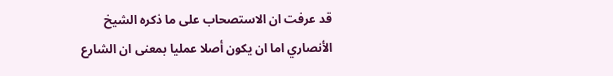قد عرفت ان الاستصحاب على ما ذكره الشيخ الأنصاري اما ان يكون أصلا عمليا بمعنى ان الشارع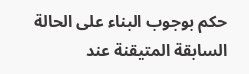حكم بوجوب البناء على الحالة السابقة المتيقنة عند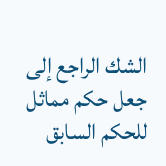الشك الراجع إلى جعل حكم مماثل للحكم السابق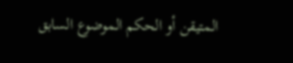المتيقن أو الحكم الموضوع السابق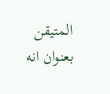المتيقن بعنوان انه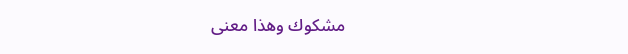مشكوك وهذا معنى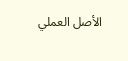الأصل العملي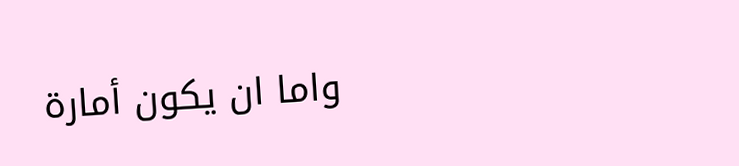واما ان يكون أمارة